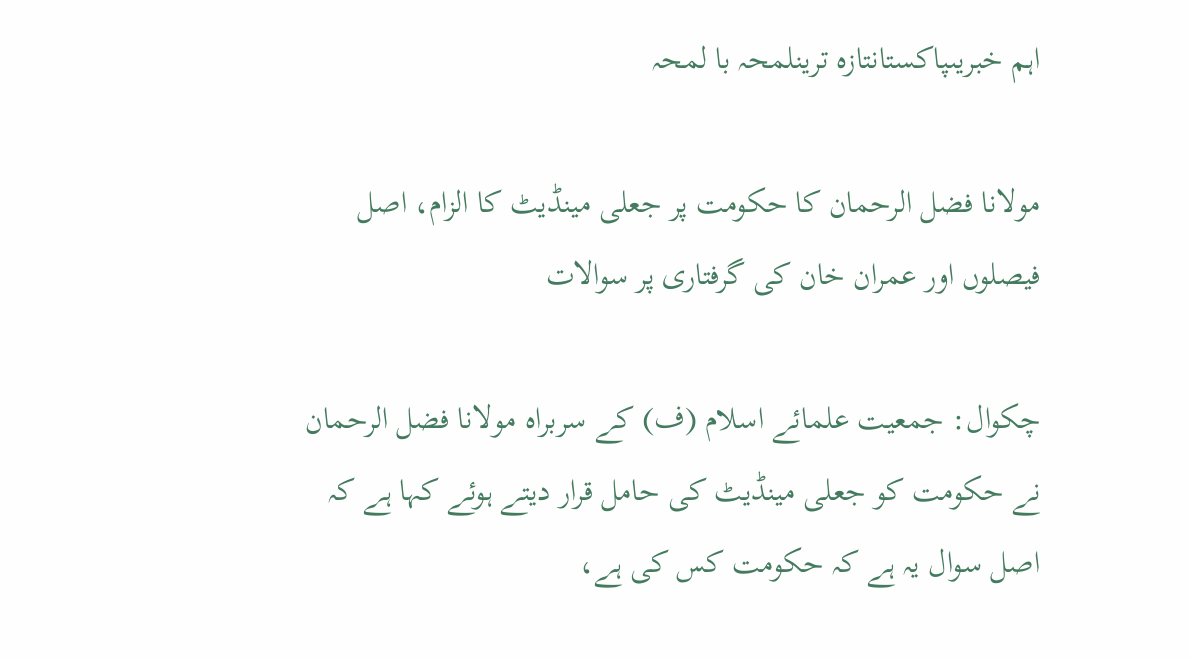اہم خبریںپاکستانتازہ ترینلمحہ با لمحہ

مولانا فضل الرحمان کا حکومت پر جعلی مینڈیٹ کا الزام، اصل فیصلوں اور عمران خان کی گرفتاری پر سوالات

چکوال: جمعیت علمائے اسلام (ف) کے سربراہ مولانا فضل الرحمان نے حکومت کو جعلی مینڈیٹ کی حامل قرار دیتے ہوئے کہا ہے کہ اصل سوال یہ ہے کہ حکومت کس کی ہے،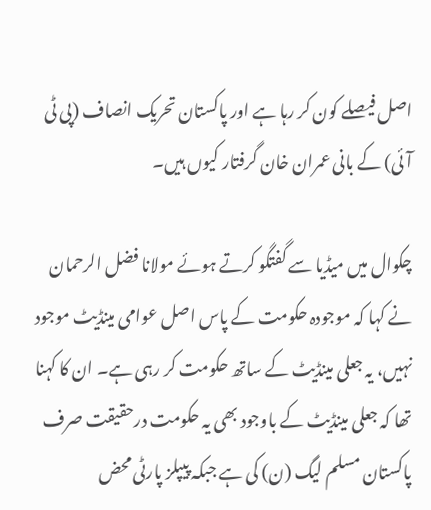اصل فیصلے کون کر رہا ہے اور پاکستان تحریک انصاف (پی ٹی آئی) کے بانی عمران خان گرفتار کیوں ہیں۔

چکوال میں میڈیا سے گفتگو کرتے ہوئے مولانا فضل الرحمان نے کہا کہ موجودہ حکومت کے پاس اصل عوامی مینڈیٹ موجود نہیں، یہ جعلی مینڈیٹ کے ساتھ حکومت کر رہی ہے۔ ان کا کہنا تھا کہ جعلی مینڈیٹ کے باوجود بھی یہ حکومت درحقیقت صرف پاکستان مسلم لیگ (ن) کی ہے جبکہ پیپلز پارٹی محض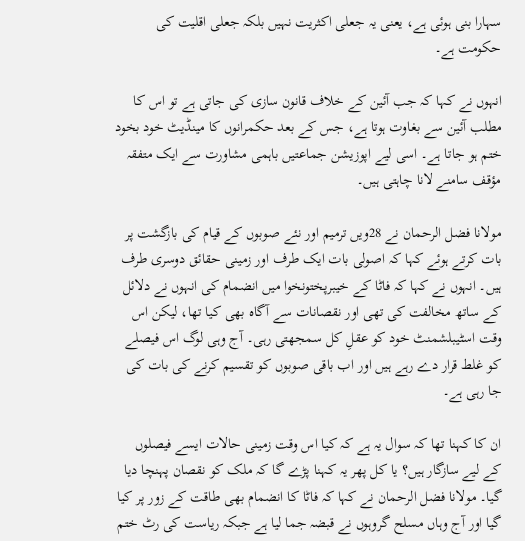سہارا بنی ہوئی ہے، یعنی یہ جعلی اکثریت نہیں بلکہ جعلی اقلیت کی حکومت ہے۔

انہوں نے کہا کہ جب آئین کے خلاف قانون سازی کی جاتی ہے تو اس کا مطلب آئین سے بغاوت ہوتا ہے، جس کے بعد حکمرانوں کا مینڈیٹ خود بخود ختم ہو جاتا ہے۔ اسی لیے اپوزیشن جماعتیں باہمی مشاورت سے ایک متفقہ مؤقف سامنے لانا چاہتی ہیں۔

مولانا فضل الرحمان نے 28ویں ترمیم اور نئے صوبوں کے قیام کی بازگشت پر بات کرتے ہوئے کہا کہ اصولی بات ایک طرف اور زمینی حقائق دوسری طرف ہیں۔ انہوں نے کہا کہ فاٹا کے خیبرپختونخوا میں انضمام کی انہوں نے دلائل کے ساتھ مخالفت کی تھی اور نقصانات سے آگاہ بھی کیا تھا، لیکن اس وقت اسٹیبلشمنٹ خود کو عقلِ کل سمجھتی رہی۔ آج وہی لوگ اس فیصلے کو غلط قرار دے رہے ہیں اور اب باقی صوبوں کو تقسیم کرنے کی بات کی جا رہی ہے۔

ان کا کہنا تھا کہ سوال یہ ہے کہ کیا اس وقت زمینی حالات ایسے فیصلوں کے لیے سازگار ہیں؟ یا کل پھر یہ کہنا پڑے گا کہ ملک کو نقصان پہنچا دیا گیا۔ مولانا فضل الرحمان نے کہا کہ فاٹا کا انضمام بھی طاقت کے زور پر کیا گیا اور آج وہاں مسلح گروہوں نے قبضہ جما لیا ہے جبکہ ریاست کی رٹ ختم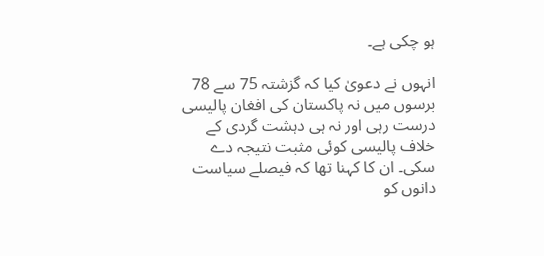ہو چکی ہے۔

انہوں نے دعویٰ کیا کہ گزشتہ 75 سے 78 برسوں میں نہ پاکستان کی افغان پالیسی درست رہی اور نہ ہی دہشت گردی کے خلاف پالیسی کوئی مثبت نتیجہ دے سکی۔ ان کا کہنا تھا کہ فیصلے سیاست دانوں کو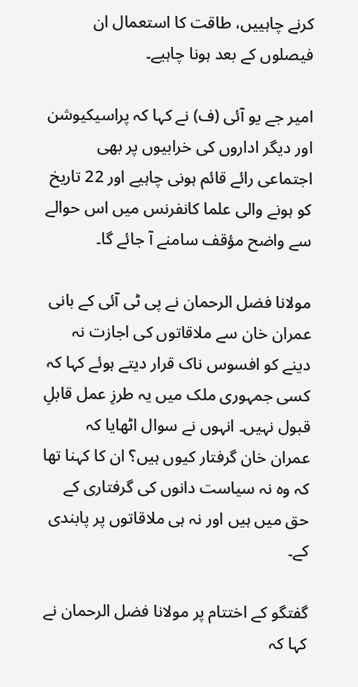کرنے چاہییں، طاقت کا استعمال ان فیصلوں کے بعد ہونا چاہیے۔

امیر جے یو آئی (ف) نے کہا کہ پراسیکیوشن اور دیگر اداروں کی خرابیوں پر بھی اجتماعی رائے قائم ہونی چاہیے اور 22 تاریخ کو ہونے والی علما کانفرنس میں اس حوالے سے واضح مؤقف سامنے آ جائے گا۔

مولانا فضل الرحمان نے پی ٹی آئی کے بانی عمران خان سے ملاقاتوں کی اجازت نہ دینے کو افسوس ناک قرار دیتے ہوئے کہا کہ کسی جمہوری ملک میں یہ طرزِ عمل قابلِ قبول نہیں۔ انہوں نے سوال اٹھایا کہ عمران خان گرفتار کیوں ہیں؟ ان کا کہنا تھا کہ وہ نہ سیاست دانوں کی گرفتاری کے حق میں ہیں اور نہ ہی ملاقاتوں پر پابندی کے۔

گفتگو کے اختتام پر مولانا فضل الرحمان نے کہا کہ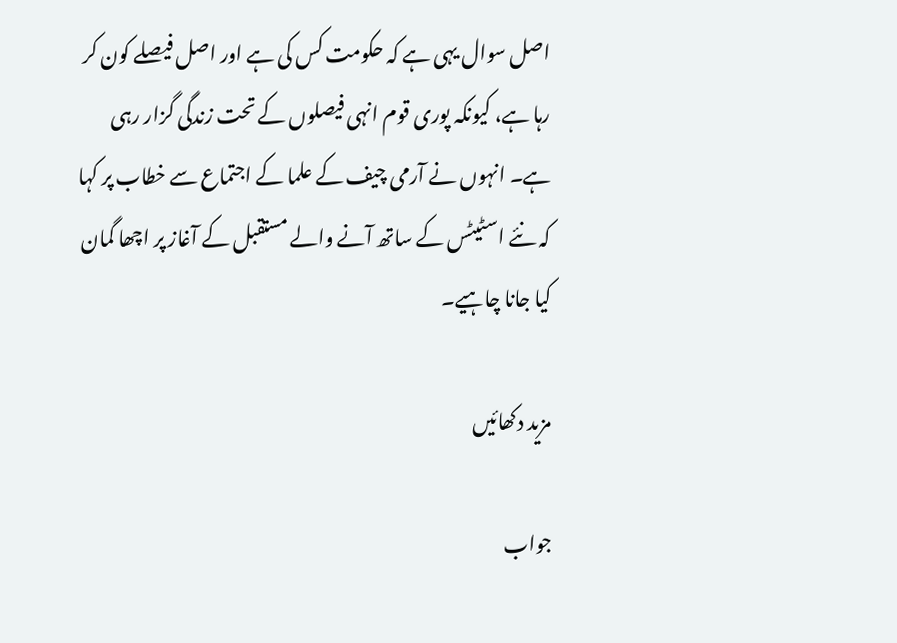اصل سوال یہی ہے کہ حکومت کس کی ہے اور اصل فیصلے کون کر رہا ہے، کیونکہ پوری قوم انہی فیصلوں کے تحت زندگی گزار رہی ہے۔ انہوں نے آرمی چیف کے علما کے اجتماع سے خطاب پر کہا کہ نئے اسٹیٹس کے ساتھ آنے والے مستقبل کے آغاز پر اچھا گمان کیا جانا چاہیے۔

مزید دکھائیں

جواب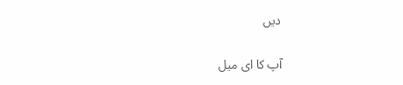دیں

آپ کا ای میل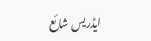ایڈریس شائع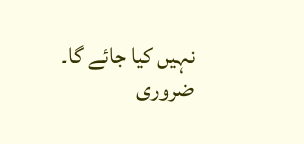نہیں کیا جائے گا۔ ضروری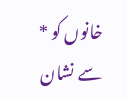خانوں کو * سے نشان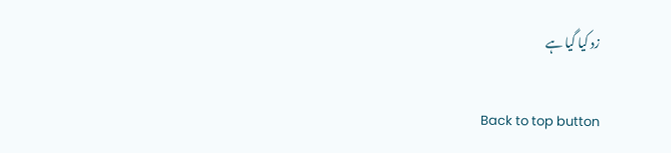زد کیا گیا ہے

Back to top button